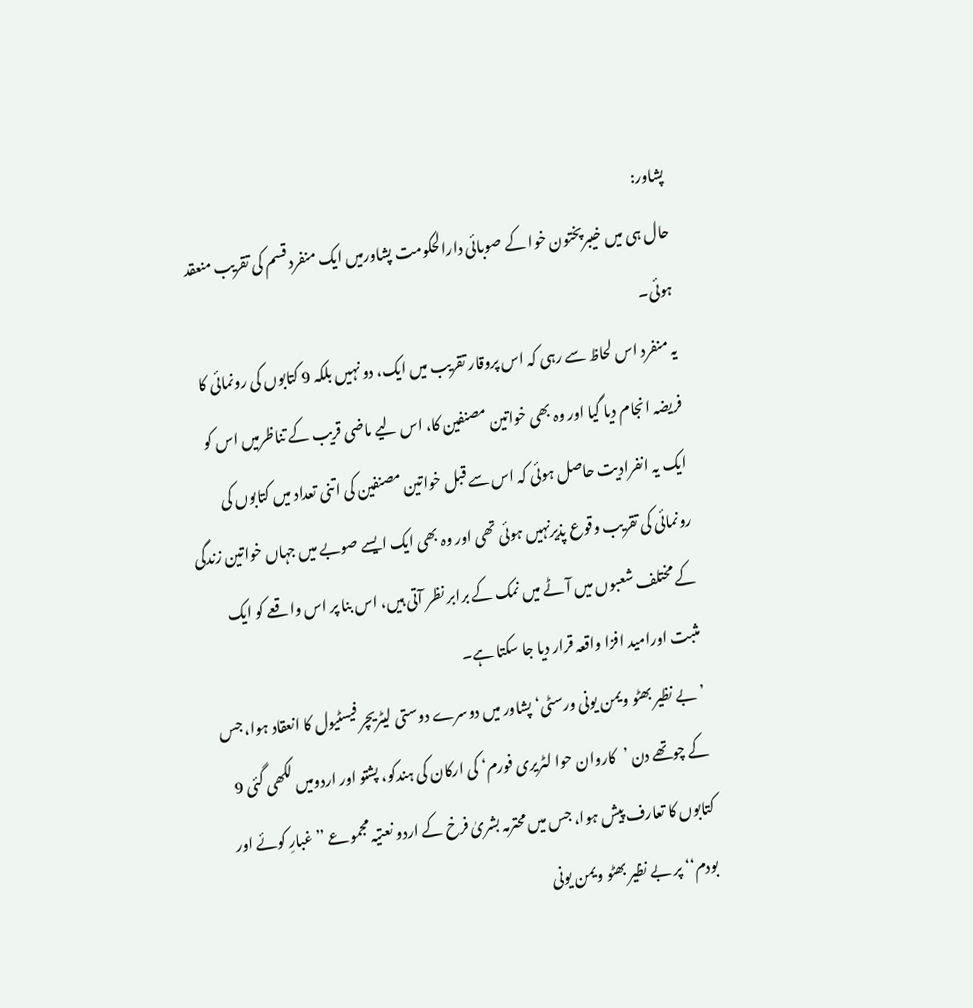پشاور:
حال ہی میں خیبرپختون خوا کے صوبائی دارالحکومت پشاورمیں ایک منفرد قسم کی تقریب منعقد ہوئی۔
یہ منفرد اس لحاظ سے رہی کہ اس پروقار تقریب میں ایک، دو نہیں بلکہ 9 کتابوں کی رونمائی کا فریضہ انجام دیا گیا اور وہ بھی خواتین مصنفین کا، اس لیے ماضی قریب کے تناظرمیں اس کو ایک یہ انفرادیت حاصل ہوئی کہ اس سے قبل خواتین مصنفین کی اتنی تعداد میں کتابوں کی رونمائی کی تقریب وقوع پذیرنہیں ہوئی تھی اور وہ بھی ایک ایسے صوبے میں جہاں خواتین زندگی کے مختلف شعبوں میں آٹے میں نمک کے برابر نظر آتی ہیں، اس بنا پر اس واقعے کو ایک مثبت اورامید افزا واقعہ قرار دیا جا سکتا ہے۔
’بے نظیر بھٹو ویمن یونی ورسٹی‘ پشاور میں دوسرے دوستی لیٹریچر فیسٹیول کا انعقاد ہوا، جس کے چوتھے دن ’کاروان حوا لٹریری فورم‘ کی ارکان کی ہندکو، پشتو اور اردومیں لکھی گئی 9 کتابوں کا تعارف پیش ہوا، جس میں محترمہ بشریٰ فرخ کے اردو نعتیہ مجموعے ’’غبارِ کوئے اور بودم‘‘ پر بے نظیر بھٹو ویمن یونی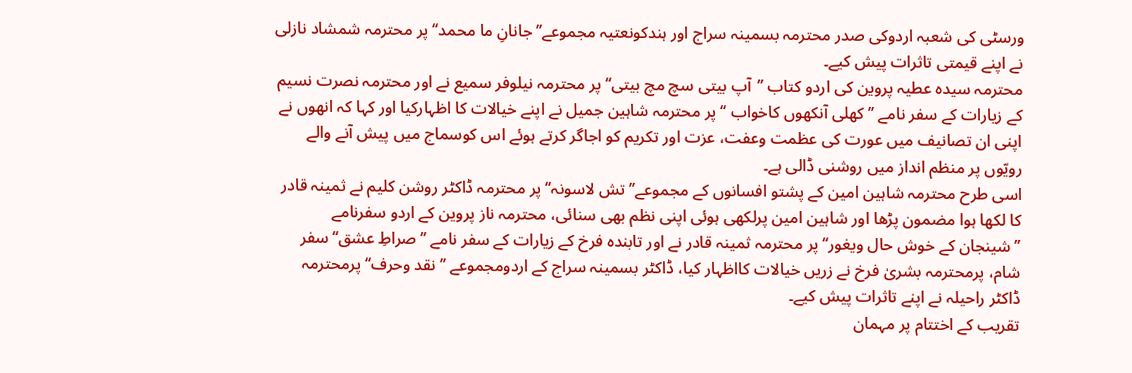ورسٹی کی شعبہ اردوکی صدر محترمہ بسمینہ سراج اور ہندکونعتیہ مجموعے’’ جانانِ ما محمد‘‘ پر محترمہ شمشاد نازلی نے اپنے قیمتی تاثرات پیش کیے۔
محترمہ سیدہ عطیہ پروین کی اردو کتاب ’’آپ بیتی سچ مچ بیتی‘‘ پر محترمہ نیلوفر سمیع نے اور محترمہ نصرت نسیم کے زیارات کے سفر نامے ’’ کھلی آنکھوں کاخواب ‘‘ پر محترمہ شاہین جمیل نے اپنے خیالات کا اظہارکیا اور کہا کہ انھوں نے اپنی ان تصانیف میں عورت کی عظمت وعفت، عزت اور تکریم کو اجاگر کرتے ہوئے اس کوسماج میں پیش آنے والے رویّوں پر منظم انداز میں روشنی ڈالی ہے۔
اسی طرح محترمہ شاہین امین کے پشتو افسانوں کے مجموعے’’ تش لاسونہ‘‘ پر محترمہ ڈاکٹر روشن کلیم نے ثمینہ قادر کا لکھا ہوا مضمون پڑھا اور شاہین امین پرلکھی ہوئی اپنی نظم بھی سنائی، محترمہ ناز پروین کے اردو سفرنامے ’’شینجان کے خوش حال ویغور‘‘ پر محترمہ ثمینہ قادر نے اور تابندہ فرخ کے زیارات کے سفر نامے ’’صراطِ عشق‘‘ سفر شام، پرمحترمہ بشریٰ فرخ نے زریں خیالات کااظہار کیا، ڈاکٹر بسمینہ سراج کے اردومجموعے ’’ نقد وحرف‘‘ پرمحترمہ ڈاکٹر راحیلہ نے اپنے تاثرات پیش کیے۔
تقریب کے اختتام پر مہمان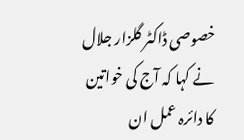خصوصی ڈاکٹر گلزار جلال نے کہا کہ آج کی خواتین کا دائرہ عمل ان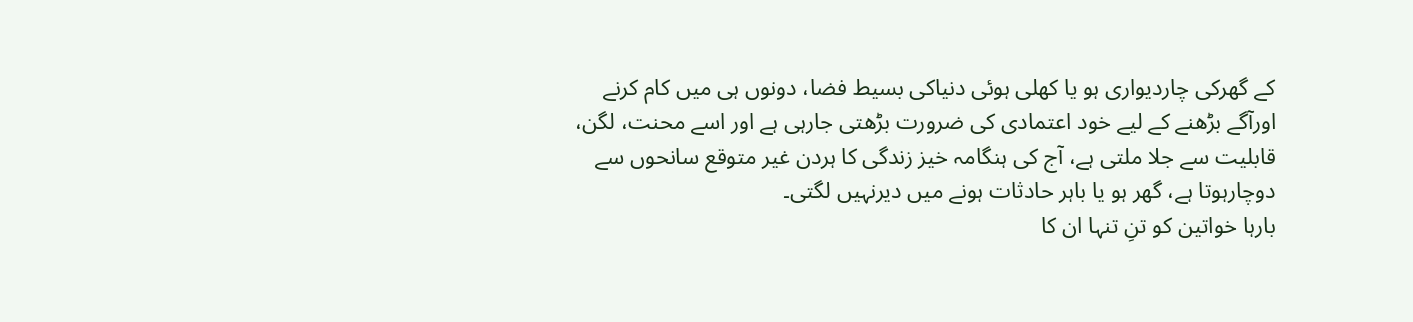کے گھرکی چاردیواری ہو یا کھلی ہوئی دنیاکی بسیط فضا، دونوں ہی میں کام کرنے اورآگے بڑھنے کے لیے خود اعتمادی کی ضرورت بڑھتی جارہی ہے اور اسے محنت، لگن، قابلیت سے جلا ملتی ہے، آج کی ہنگامہ خیز زندگی کا ہردن غیر متوقع سانحوں سے دوچارہوتا ہے، گھر ہو یا باہر حادثات ہونے میں دیرنہیں لگتی۔
بارہا خواتین کو تنِ تنہا ان کا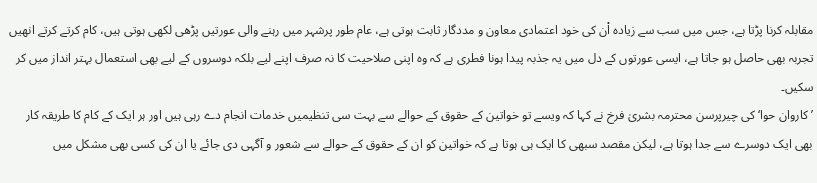مقابلہ کرنا پڑتا ہے، جس میں سب سے زیادہ اْن کی خود اعتمادی معاون و مددگار ثابت ہوتی ہے، عام طور پرشہر میں رہنے والی عورتیں پڑھی لکھی ہوتی ہیں، کام کرتے کرتے انھیں تجربہ بھی حاصل ہو جاتا ہے، ایسی عورتوں کے دل میں یہ جذبہ پیدا ہونا فطری ہے کہ وہ اپنی صلاحیت کا نہ صرف اپنے لیے بلکہ دوسروں کے لیے بھی استعمال بہتر انداز میں کر سکیں۔
’کاروان حوا‘ کی چیرپرسن محترمہ بشریٰ فرخ نے کہا کہ ویسے تو خواتین کے حقوق کے حوالے سے بہت سی تنظیمیں خدمات انجام دے رہی ہیں اور ہر ایک کے کام کا طریقہ کار بھی ایک دوسرے سے جدا ہوتا ہے، لیکن مقصد سبھی کا ایک ہی ہوتا ہے کہ خواتین کو ان کے حقوق کے حوالے سے شعور و آگہی دی جائے یا ان کی کسی بھی مشکل میں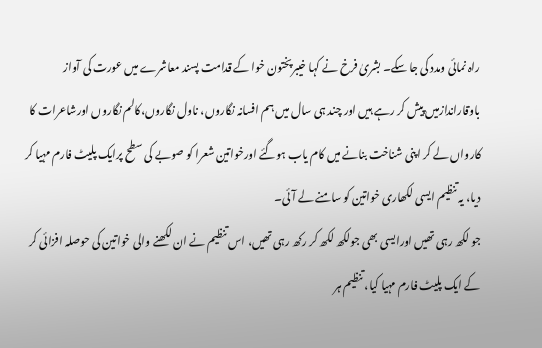راہ نمائی ومدد کی جا سکے۔ بشریٰ فرخ نے کہا خیبرپختون خوا کے قدامت پسند معاشرے میں عورت کی آواز باوقاراندازمیں پیش کر رہے ہیں اور چند ہی سال میں ہم افسانہ نگاروں، ناول نگاروں،کالم نگاروں اورشاعرات کا کارواں لے کر اپنی شناخت بنانے میں کام یاب ہوگئے اورخواتین شعرا کو صوبے کی سطح پرایک پلیٹ فارم مہیا کر دیا، یہ تنظیم ایسی لکھاری خواتین کو سامنے لے آئی۔
جو لکھ رہی تھیں اورایسی بھی جولکھ لکھ کر رکھ رہی تھیں، اس تنظیم نے ان لکھنے والی خواتین کی حوصلہ افزائی کر کے ایک پلیٹ فارم مہیا کیا، تنظیم ہر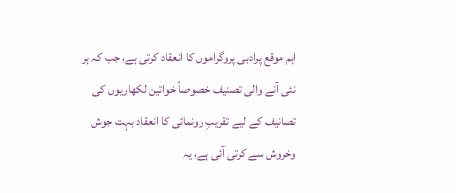اہم موقع پرادبی پروگراموں کا انعقاد کرتی ہے، جب کہ ہر نئی آنے والی تصنیف خصوصاً خواتین لکھاریوں کی تصانیف کے لیے تقریبِ رونمائی کا انعقاد بہت جوش وخروش سے کرتی آئی ہے، یہ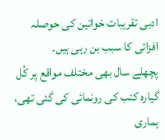ادبی تقریبات خواتین کی حوصلہ افزائی کا سبب بن رہی ہیں۔
پچھلے سال بھی مختلف مواقع پر کُل گیارہ کتب کی رونمائی کی گئی تھی، ہماری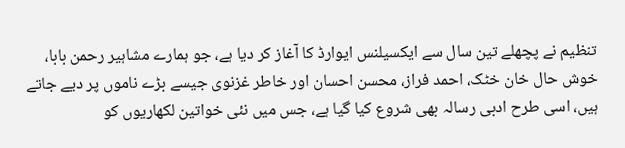تنظیم نے پچھلے تین سال سے ایکسیلنس ایوارڈ کا آغاز کر دیا ہے، جو ہمارے مشاہیر رحمن بابا، خوش حال خان خٹک، احمد فراز، محسن احسان اور خاطر غزنوی جیسے بڑے ناموں پر دیے جاتے ہیں، اسی طرح ادبی رسالہ بھی شروع کیا گیا ہے، جس میں نئی خواتین لکھاریوں کو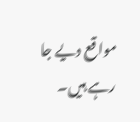مواقع دیے جا رہے ہیں۔